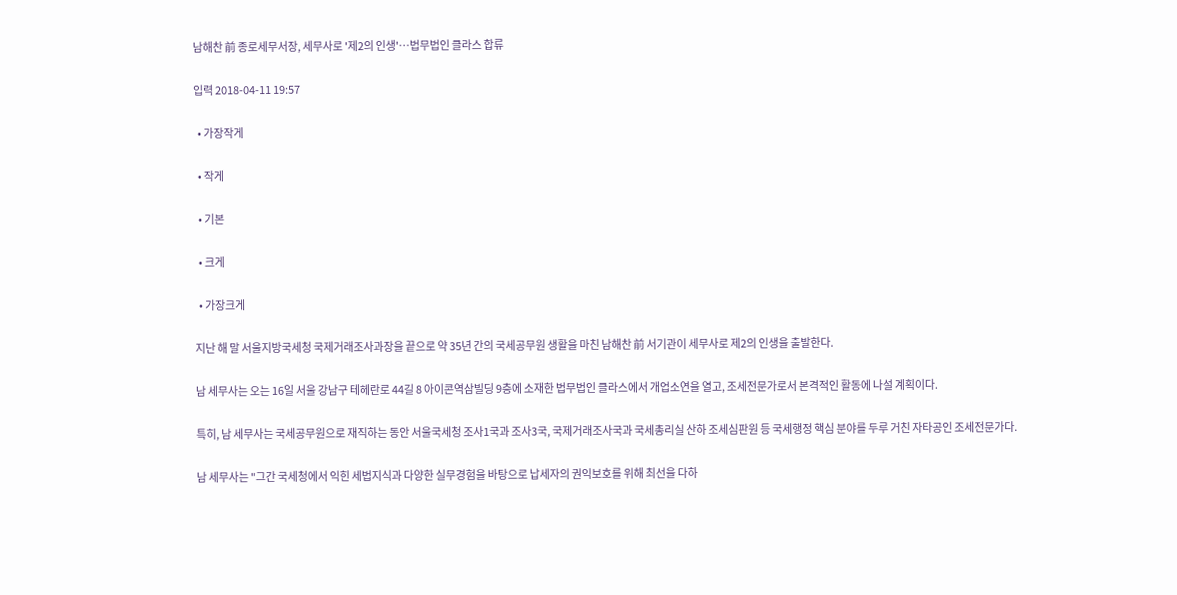남해찬 前 종로세무서장, 세무사로 '제2의 인생'…법무법인 클라스 합류

입력 2018-04-11 19:57

  • 가장작게

  • 작게

  • 기본

  • 크게

  • 가장크게

지난 해 말 서울지방국세청 국제거래조사과장을 끝으로 약 35년 간의 국세공무원 생활을 마친 남해찬 前 서기관이 세무사로 제2의 인생을 출발한다.

남 세무사는 오는 16일 서울 강남구 테헤란로 44길 8 아이콘역삼빌딩 9층에 소재한 법무법인 클라스에서 개업소연을 열고, 조세전문가로서 본격적인 활동에 나설 계획이다.

특히, 남 세무사는 국세공무원으로 재직하는 동안 서울국세청 조사1국과 조사3국, 국제거래조사국과 국세총리실 산하 조세심판원 등 국세행정 핵심 분야를 두루 거친 자타공인 조세전문가다.

남 세무사는 "그간 국세청에서 익힌 세법지식과 다양한 실무경험을 바탕으로 납세자의 권익보호를 위해 최선을 다하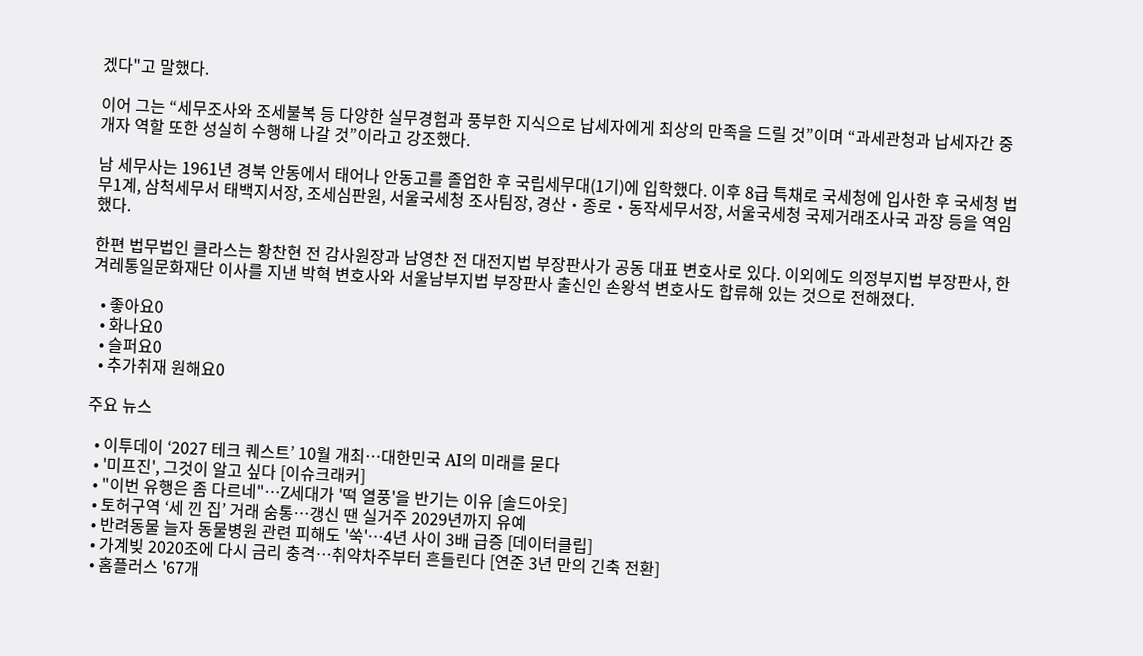겠다"고 말했다.

이어 그는 “세무조사와 조세불복 등 다양한 실무경험과 풍부한 지식으로 납세자에게 최상의 만족을 드릴 것”이며 “과세관청과 납세자간 중개자 역할 또한 성실히 수행해 나갈 것”이라고 강조했다.

남 세무사는 1961년 경북 안동에서 태어나 안동고를 졸업한 후 국립세무대(1기)에 입학했다. 이후 8급 특채로 국세청에 입사한 후 국세청 법무1계, 삼척세무서 태백지서장, 조세심판원, 서울국세청 조사팀장, 경산‧종로‧동작세무서장, 서울국세청 국제거래조사국 과장 등을 역임했다.

한편 법무법인 클라스는 황찬현 전 감사원장과 남영찬 전 대전지법 부장판사가 공동 대표 변호사로 있다. 이외에도 의정부지법 부장판사, 한겨레통일문화재단 이사를 지낸 박혁 변호사와 서울남부지법 부장판사 출신인 손왕석 변호사도 합류해 있는 것으로 전해졌다.

  • 좋아요0
  • 화나요0
  • 슬퍼요0
  • 추가취재 원해요0

주요 뉴스

  • 이투데이 ‘2027 테크 퀘스트’ 10월 개최⋯대한민국 AI의 미래를 묻다
  • '미프진', 그것이 알고 싶다 [이슈크래커]
  • "이번 유행은 좀 다르네"⋯Z세대가 '떡 열풍'을 반기는 이유 [솔드아웃]
  • 토허구역 ‘세 낀 집’ 거래 숨통…갱신 땐 실거주 2029년까지 유예
  • 반려동물 늘자 동물병원 관련 피해도 '쑥'…4년 사이 3배 급증 [데이터클립]
  • 가계빚 2020조에 다시 금리 충격⋯취약차주부터 흔들린다 [연준 3년 만의 긴축 전환]
  • 홈플러스 '67개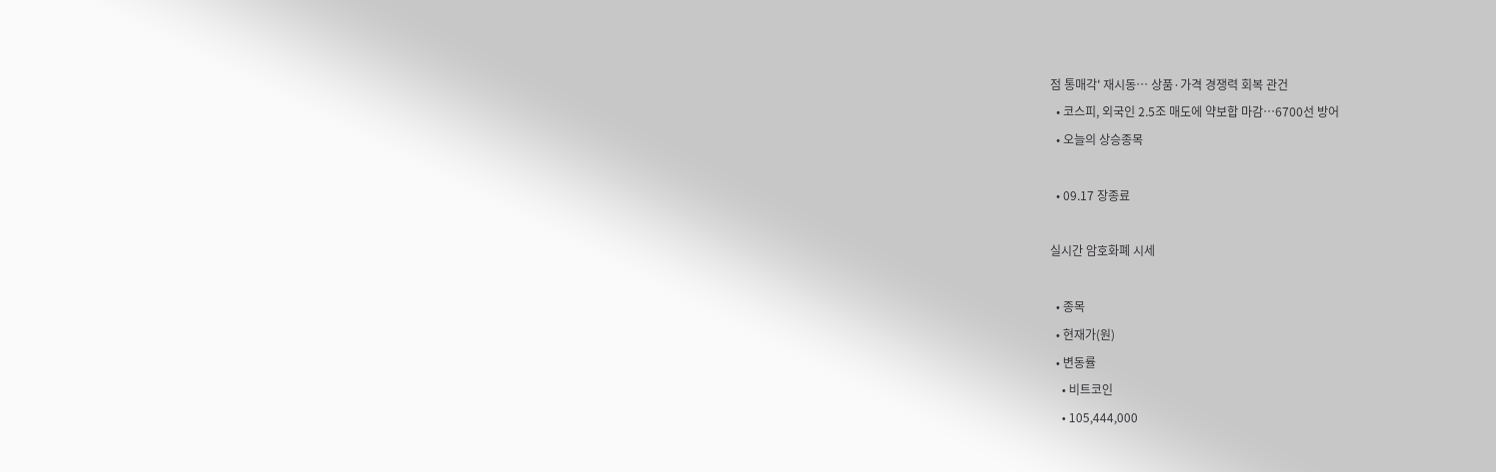점 통매각' 재시동… 상품·가격 경쟁력 회복 관건
  • 코스피, 외국인 2.5조 매도에 약보합 마감…6700선 방어
  • 오늘의 상승종목

  • 09.17 장종료

실시간 암호화폐 시세

  • 종목
  • 현재가(원)
  • 변동률
    • 비트코인
    • 105,444,000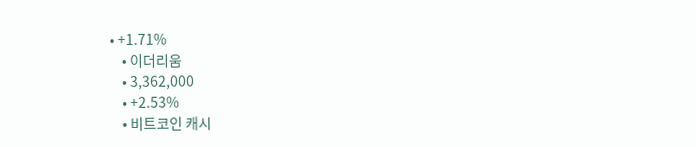• +1.71%
    • 이더리움
    • 3,362,000
    • +2.53%
    • 비트코인 캐시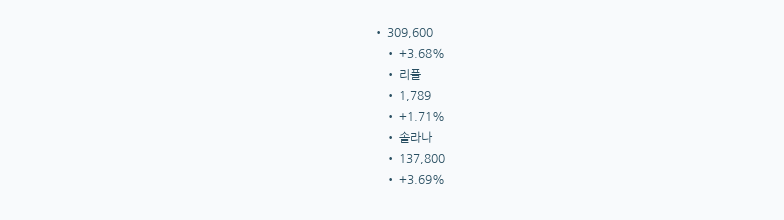• 309,600
    • +3.68%
    • 리플
    • 1,789
    • +1.71%
    • 솔라나
    • 137,800
    • +3.69%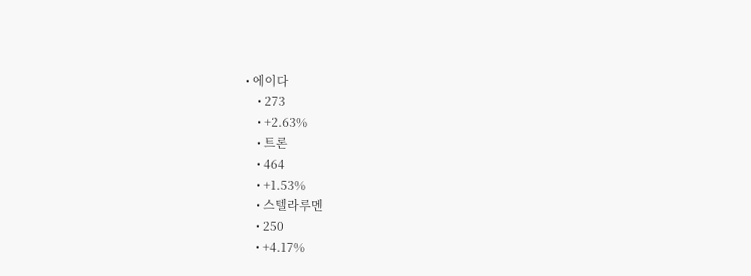• 에이다
    • 273
    • +2.63%
    • 트론
    • 464
    • +1.53%
    • 스텔라루멘
    • 250
    • +4.17%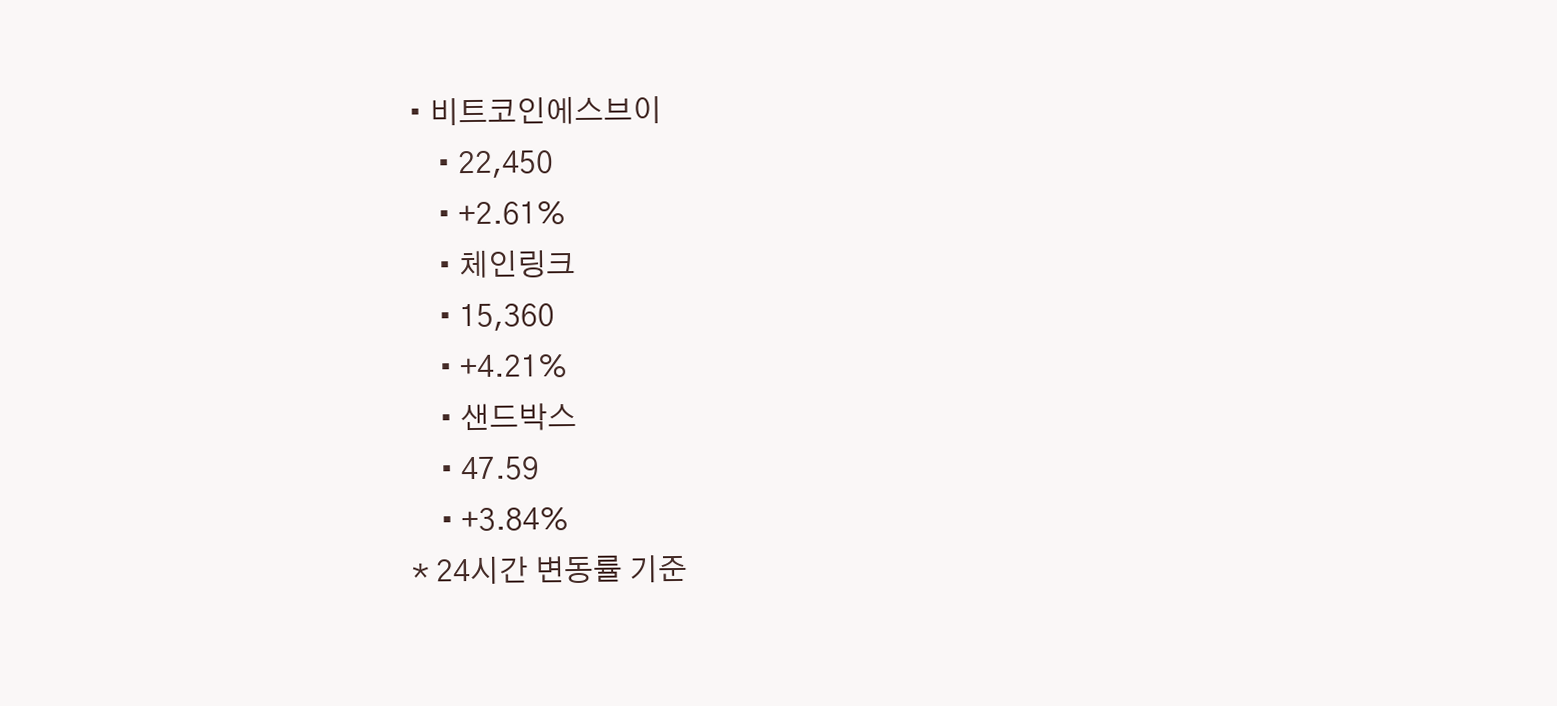• 비트코인에스브이
    • 22,450
    • +2.61%
    • 체인링크
    • 15,360
    • +4.21%
    • 샌드박스
    • 47.59
    • +3.84%
* 24시간 변동률 기준